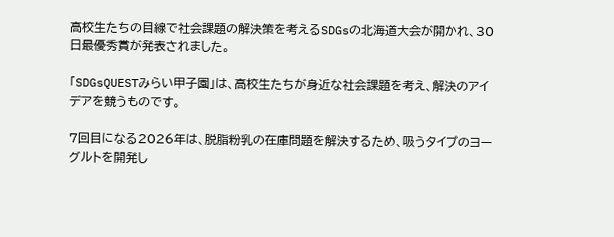高校生たちの目線で社会課題の解決策を考えるSDGsの北海道大会が開かれ、30日最優秀賞が発表されました。

「SDGsQUESTみらい甲子園」は、高校生たちが身近な社会課題を考え、解決のアイデアを競うものです。

7回目になる2026年は、脱脂粉乳の在庫問題を解決するため、吸うタイプのヨーグルトを開発し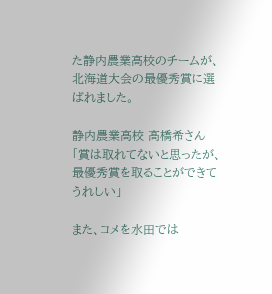た静内農業高校のチームが、北海道大会の最優秀賞に選ばれました。

静内農業高校 髙橋希さん
「賞は取れてないと思ったが、最優秀賞を取ることができてうれしい」

また、コメを水田では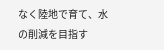なく陸地で育て、水の削減を目指す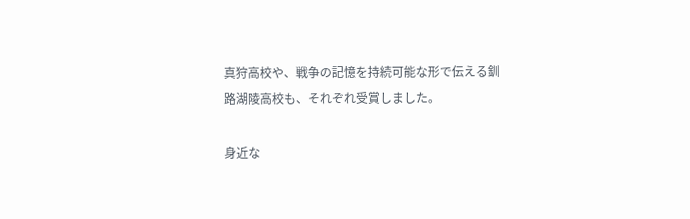真狩高校や、戦争の記憶を持続可能な形で伝える釧路湖陵高校も、それぞれ受賞しました。

身近な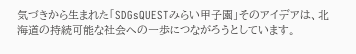気づきから生まれた「SDGsQUESTみらい甲子園」そのアイデアは、北海道の持続可能な社会への一歩につながろうとしています。